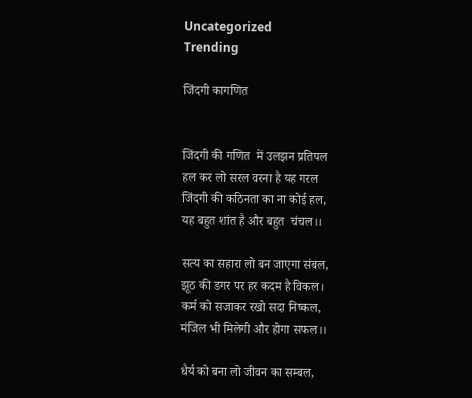Uncategorized
Trending

जिंदगी कागणित


जिंदगी की गणित  में उलझन प्रतिपल
हल कर लो सरल वरना है यह गरल
जिंदगी की कठिनता का ना कोई हल,
यह बहुत शांत है और बहुत  चंचल।।

सत्य का सहारा लो बन जाएगा संबल,
झूठ की डगर पर हर कदम है विकल।
कर्म को सजाकर रखो सदा निष्कल,
मंजिल भी मिलेगी और होगा सफल।।

धैर्य को बना लो जीवन का सम्बल,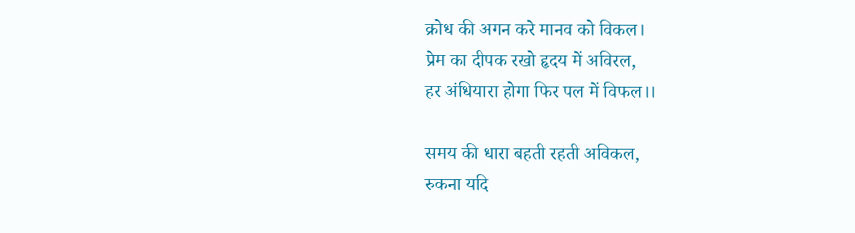क्रोध की अगन करे मानव को विकल।
प्रेम का दीपक रखो हृदय में अविरल,
हर अंधियारा होगा फिर पल में विफल।।

समय की धारा बहती रहती अविकल,
रुकना यदि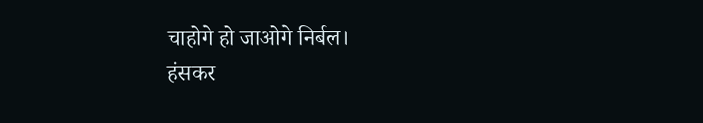चाहोगे हो जाओगे निर्बल।
हंसकर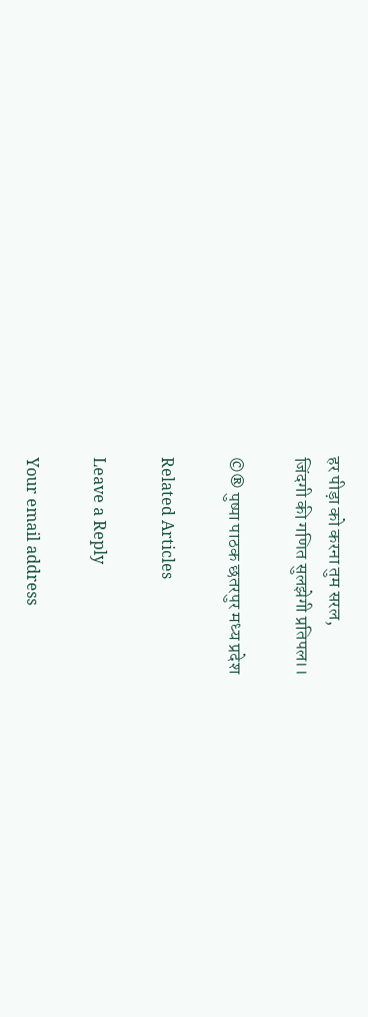हर पीड़ा को करना तुम सरल,
जिंदगी की गणित सुलझेगी प्रतिपल।।

©® पुष्पा पाठक छतरपुर मध्य प्रदेश

Related Articles

Leave a Reply

Your email address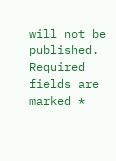will not be published. Required fields are marked *